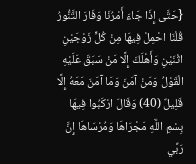{حَتَّى إِذَا جَاءَ أَمْرُنَا وَفَارَ التَّنُّورُ قُلْنَا احْمِلْ فِيهَا مِنْ كُلٍّ زَوْجَيْنِ اثْنَيْنِ وَأَهْلَكَ إِلَّا مَنْ سَبَقَ عَلَيْهِ الْقَوْلُ وَمَنْ آمَنَ وَمَا آمَنَ مَعَهُ إِلَّا قَلِيلٌ (40) وَقَالَ ارْكَبُوا فِيهَا بِسْمِ اللَّهِ مَجْرَاهَا وَمُرْسَاهَا إِنَّ رَبِّي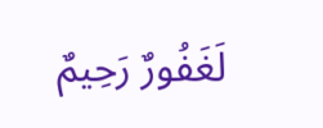لَغَفُورٌ رَحِيمٌ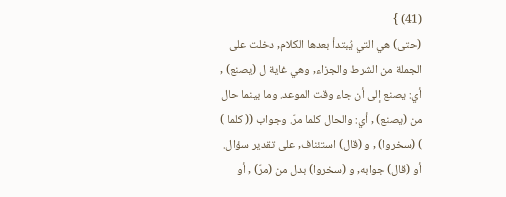(41) }
(حتى) هي التي يُبتدأ بعدها الكلام, دخلت على الجملة من الشرط والجزاء, وهي غاية ل (يصنع) , أي: يصنع إلى أن جاء وقت الموعد. وما بينما حال من (يصنع) , أي: والحال كلما مرّ. وجواب (( كلما ) ) (سخروا) , و (قال) استئناف, على تقدير سؤال. أو (قال) جوابه, و (سخروا) بدل من (مرّ) , أو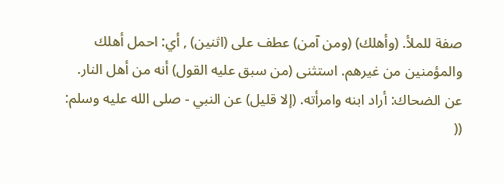صفة للملأ. (وأهلك) (ومن آمن) عطف على (اثنين) , أي: احمل أهلك والمؤمنين من غيرهم. استثنى (من سبق عليه القول) أنه من أهل النار. عن الضحاك: أراد ابنه وامرأته. (إلا قليل) عن النبي - صلى الله عليه وسلم: ((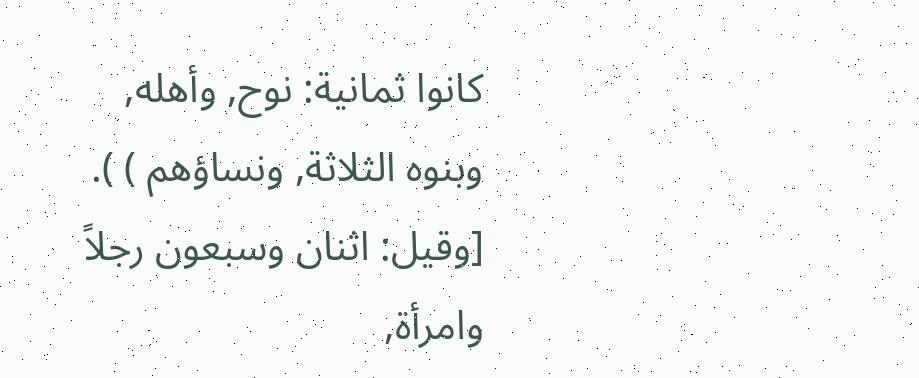كانوا ثمانية: نوح, وأهله, وبنوه الثلاثة, ونساؤهم ) ). [وقيل: اثنان وسبعون رجلاً وامرأة,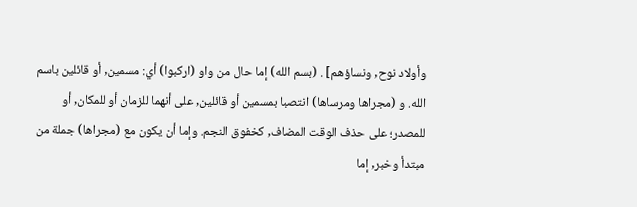وأولاد نوح, ونساؤهم] . (بسم الله) إما حال من واو (اركبوا) أي: مسمين, أو قائلين باسم الله. و (مجراها ومرساها) انتصبا بمسمين أو قائلين, على أنهما للزمان أو للمكان, أو للمصدر؛ على حذف الوقت المضاف, كخفوق النجم. وإما أن يكون مع (مجراها) جملة من مبتدأ وخبر, إما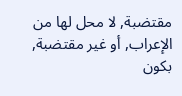مقتضبة, لا محل لها من الإعراب, أو غير مقتضبة, بكون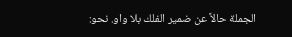الجملة حالاً عن ضمير الفلك بلا واو. نحو: